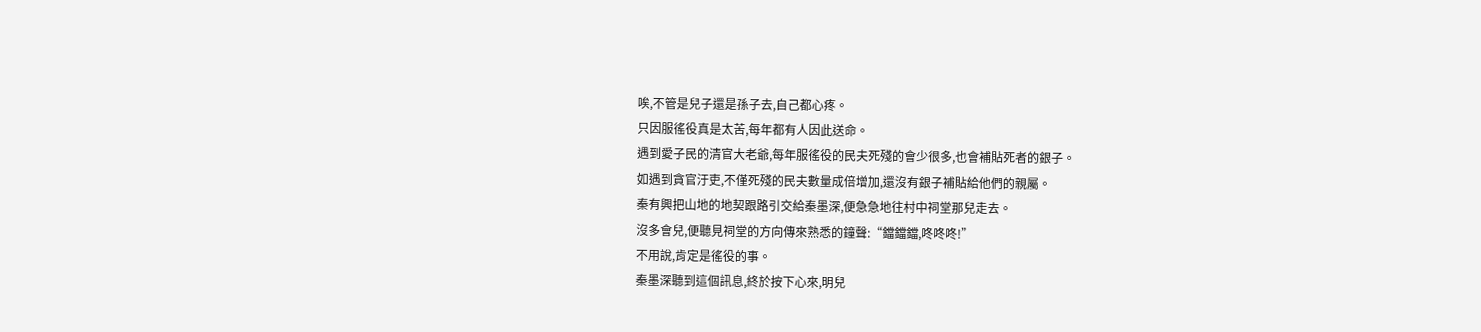唉,不管是兒子還是孫子去,自己都心疼。
只因服徭役真是太苦,每年都有人因此送命。
遇到愛子民的清官大老爺,每年服徭役的民夫死殘的會少很多,也會補貼死者的銀子。
如遇到貪官汙吏,不僅死殘的民夫數量成倍增加,還沒有銀子補貼給他們的親屬。
秦有興把山地的地契跟路引交給秦墨深,便急急地往村中祠堂那兒走去。
沒多會兒,便聽見祠堂的方向傳來熟悉的鐘聲:“鐺鐺鐺,咚咚咚!”
不用說,肯定是徭役的事。
秦墨深聽到這個訊息,終於按下心來,明兒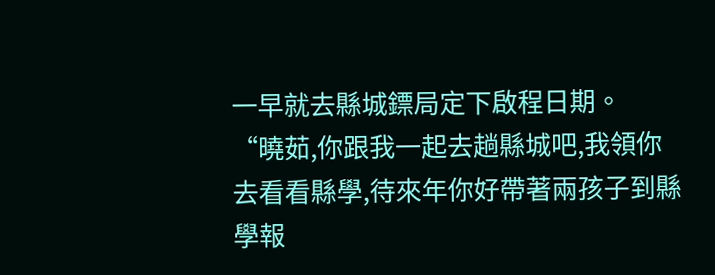一早就去縣城鏢局定下啟程日期。
“曉茹,你跟我一起去趟縣城吧,我領你去看看縣學,待來年你好帶著兩孩子到縣學報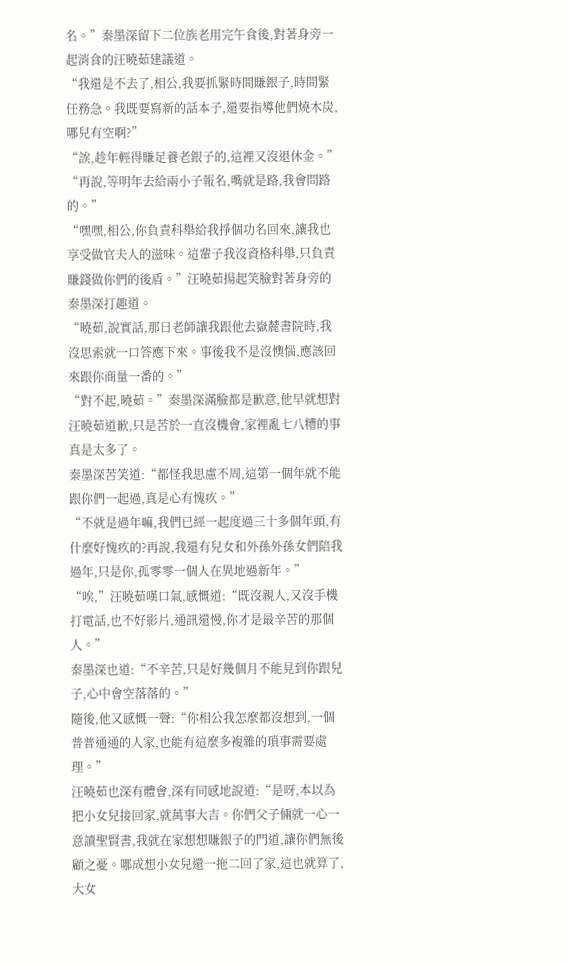名。”秦墨深留下二位族老用完午食後,對著身旁一起消食的汪曉茹建議道。
“我還是不去了,相公,我要抓緊時間賺銀子,時間緊任務急。我既要寫新的話本子,還要指導他們燒木炭,哪兒有空啊?”
“誒,趁年輕得賺足養老銀子的,這裡又沒退休金。”
“再說,等明年去給兩小子報名,嘴就是路,我會問路的。”
“嘿嘿,相公,你負責科舉給我掙個功名回來,讓我也享受做官夫人的滋味。這輩子我沒資格科舉,只負責賺錢做你們的後盾。”汪曉茹揚起笑臉對著身旁的秦墨深打趣道。
“曉茹,說實話,那日老師讓我跟他去嶽麓書院時,我沒思索就一口答應下來。事後我不是沒懊惱,應該回來跟你商量一番的。”
“對不起,曉茹。”秦墨深滿臉都是歉意,他早就想對汪曉茹道歉,只是苦於一直沒機會,家裡亂七八糟的事真是太多了。
秦墨深苦笑道:“都怪我思慮不周,這第一個年就不能跟你們一起過,真是心有愧疚。”
“不就是過年嘛,我們已經一起度過三十多個年頭,有什麼好愧疚的?再說,我還有兒女和外孫外孫女們陪我過年,只是你,孤零零一個人在異地過新年。”
“唉,”汪曉茹嘆口氣,感慨道:“既沒親人,又沒手機打電話,也不好影片,通訊還慢,你才是最辛苦的那個人。”
秦墨深也道:“不辛苦,只是好幾個月不能見到你跟兒子,心中會空落落的。”
隨後,他又感慨一聲:“你相公我怎麼都沒想到,一個普普通通的人家,也能有這麼多複雜的瑣事需要處理。”
汪曉茹也深有體會,深有同感地說道:“是呀,本以為把小女兒接回家,就萬事大吉。你們父子倆就一心一意讀聖賢書,我就在家想想賺銀子的門道,讓你們無後顧之憂。哪成想小女兒還一拖二回了家,這也就算了,大女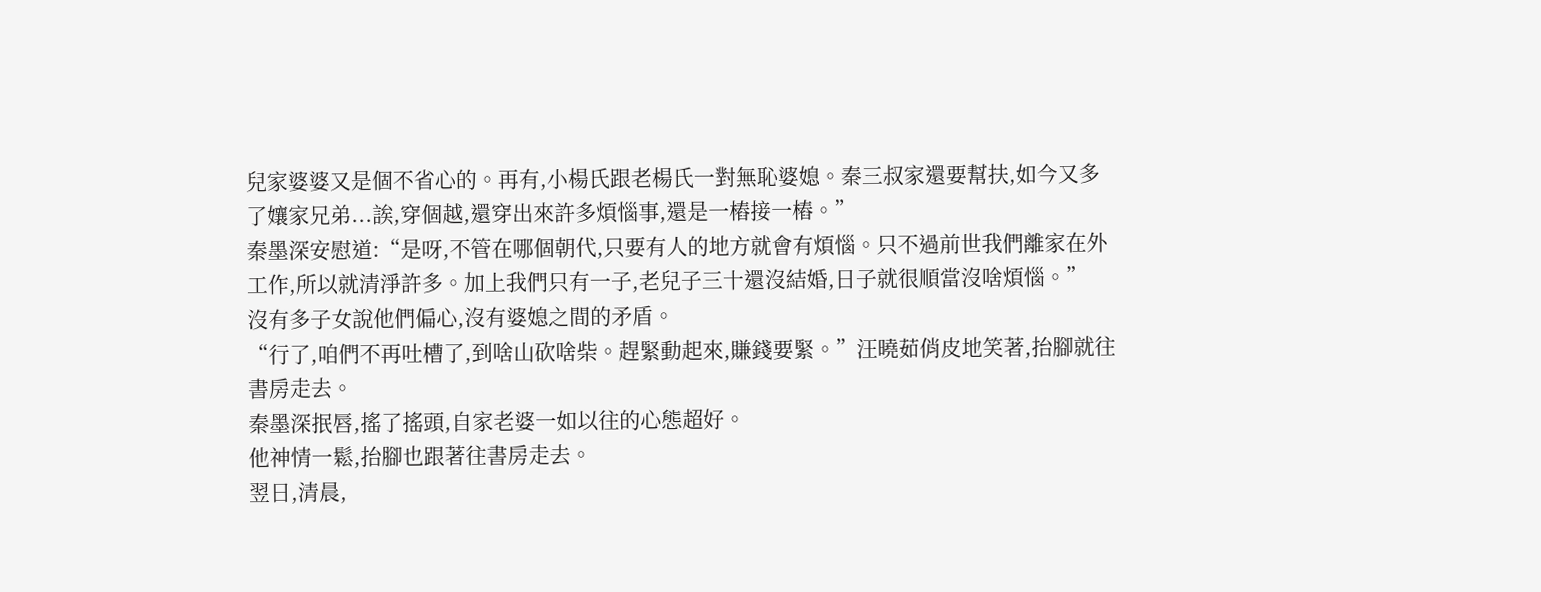兒家婆婆又是個不省心的。再有,小楊氏跟老楊氏一對無恥婆媳。秦三叔家還要幫扶,如今又多了孃家兄弟...誒,穿個越,還穿出來許多煩惱事,還是一樁接一樁。”
秦墨深安慰道:“是呀,不管在哪個朝代,只要有人的地方就會有煩惱。只不過前世我們離家在外工作,所以就清淨許多。加上我們只有一子,老兒子三十還沒結婚,日子就很順當沒啥煩惱。”
沒有多子女說他們偏心,沒有婆媳之間的矛盾。
“行了,咱們不再吐槽了,到啥山砍啥柴。趕緊動起來,賺錢要緊。”汪曉茹俏皮地笑著,抬腳就往書房走去。
秦墨深抿唇,搖了搖頭,自家老婆一如以往的心態超好。
他神情一鬆,抬腳也跟著往書房走去。
翌日,清晨,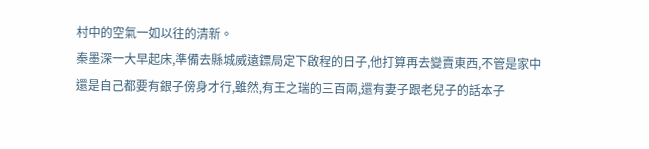村中的空氣一如以往的清新。
秦墨深一大早起床,準備去縣城威遠鏢局定下啟程的日子,他打算再去變賣東西,不管是家中還是自己都要有銀子傍身才行,雖然,有王之瑞的三百兩,還有妻子跟老兒子的話本子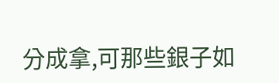分成拿,可那些銀子如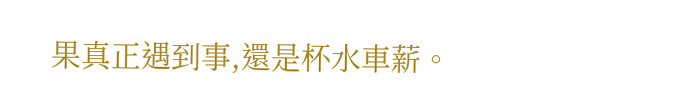果真正遇到事,還是杯水車薪。